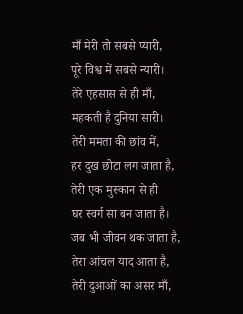माँ मेरी तो सबसे प्यारी,
पूरे विश्व में सबसे न्यारी।
तेरे एहसास से ही माँ,
महकती है दुनिया सारी।
तेरी ममता की छांव में,
हर दुख छोटा लग जाता है,
तेरी एक मुस्कान से ही
घर स्वर्ग सा बन जाता है।
जब भी जीवन थक जाता है,
तेरा आंचल याद आता है,
तेरी दुआओं का असर माँ,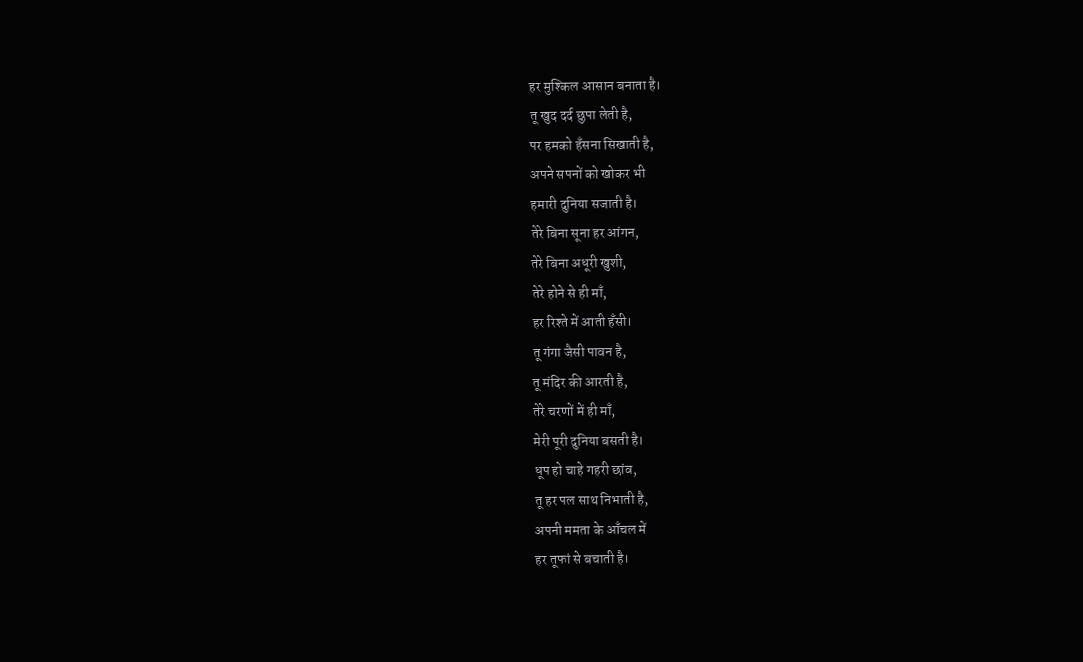हर मुश्किल आसान बनाता है।
तू खुद दर्द छुपा लेती है,
पर हमको हँसना सिखाती है,
अपने सपनों को खोकर भी
हमारी दुनिया सजाती है।
तेरे बिना सूना हर आंगन,
तेरे बिना अधूरी खुशी,
तेरे होने से ही माँ,
हर रिश्ते में आती हँसी।
तू गंगा जैसी पावन है,
तू मंदिर की आरती है,
तेरे चरणों में ही माँ,
मेरी पूरी दुनिया बसती है।
धूप हो चाहे गहरी छांव,
तू हर पल साथ निभाती है,
अपनी ममता के आँचल में
हर तूफां से बचाती है।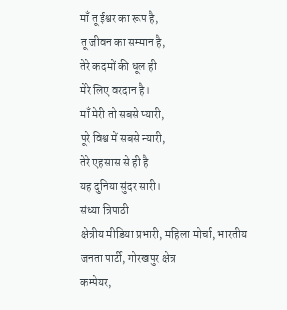माँ तू ईश्वर का रूप है,
तू जीवन का सम्मान है,
तेरे कदमों की धूल ही
मेरे लिए वरदान है।
माँ मेरी तो सबसे प्यारी,
पूरे विश्व में सबसे न्यारी,
तेरे एहसास से ही है
यह दुनिया सुंदर सारी।
संध्या त्रिपाठी
क्षेत्रीय मीडिया प्रभारी, महिला मोर्चा, भारतीय जनता पार्टी, गोरखपुर क्षेत्र
कम्पेयर,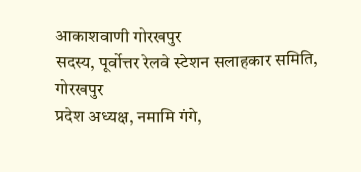आकाशवाणी गोरखपुर
सदस्य, पूर्वोत्तर रेलवे स्टेशन सलाहकार समिति, गोरखपुर
प्रदेश अध्यक्ष, नमामि गंगे,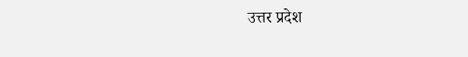उत्तर प्रदेश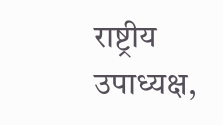राष्ट्रीय उपाध्यक्ष,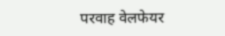परवाह वेलफेयर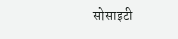सोसाइटी